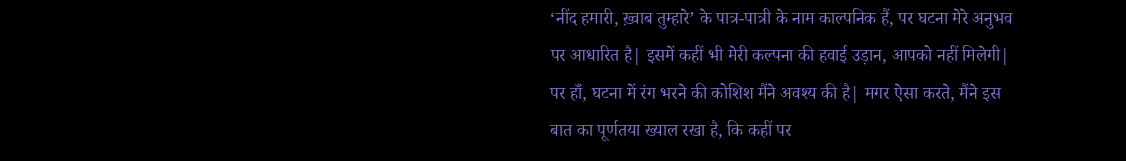‘नींद हमारी, ख़्वाब तुम्हारे’ के पात्र-पात्री के नाम काल्पनिक हैं, पर घटना मेरे अनुभव पर आधारित है| इसमें कहीं भी मेरी कल्पना की हवाई उड़ान, आपको नहीं मिलेगी| पर हाँ, घटना में रंग भरने की कोशिश मैंने अवश्य की है| मगर ऐसा करते, मैंने इस बात का पूर्णतया ख्याल रखा है, कि कहीं पर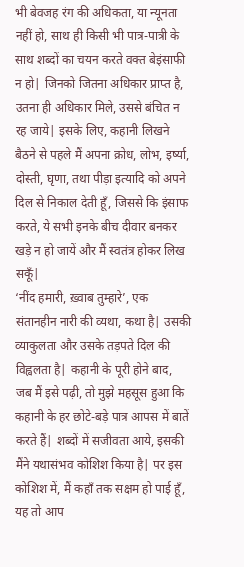भी बेवजह रंग की अधिकता, या न्यूनता नहीं हो, साथ ही किसी भी पात्र-पात्री के साथ शब्दों का चयन करते वक्त बेइंसाफी न हो| जिनको जितना अधिकार प्राप्त है, उतना ही अधिकार मिले, उससे बंचित न रह जाये| इसके लिए, कहानी लिखने बैठने से पहले मैं अपना क्रोध, लोभ, इर्ष्या, दोस्ती, घृणा, तथा पीड़ा इत्यादि को अपने दिल से निकाल देती हूँ, जिससे कि इंसाफ करते, ये सभी इनके बीच दीवार बनकर खड़े न हो जायें और मैं स्वतंत्र होकर लिख सकूँ|
‘नींद हमारी, ख़्वाब तुम्हारे’, एक संतानहीन नारी की व्यथा, कथा है| उसकी व्याकुलता और उसके तड़पते दिल की विह्वलता है| कहानी के पूरी होने बाद, जब मैं इसे पढ़ी, तो मुझे महसूस हुआ कि कहानी के हर छोटे-बड़े पात्र आपस में बातें करते हैं| शब्दों में सजीवता आये, इसकी मैंने यथासंभव कोशिश किया है| पर इस कोशिश में, मैं कहाँ तक सक्षम हो पाई हूँ, यह तो आप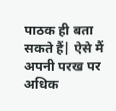पाठक ही बता सकते हैं| ऐसे मैं अपनी परख पर अधिक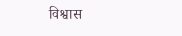विश्वास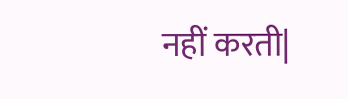नहीं करती|